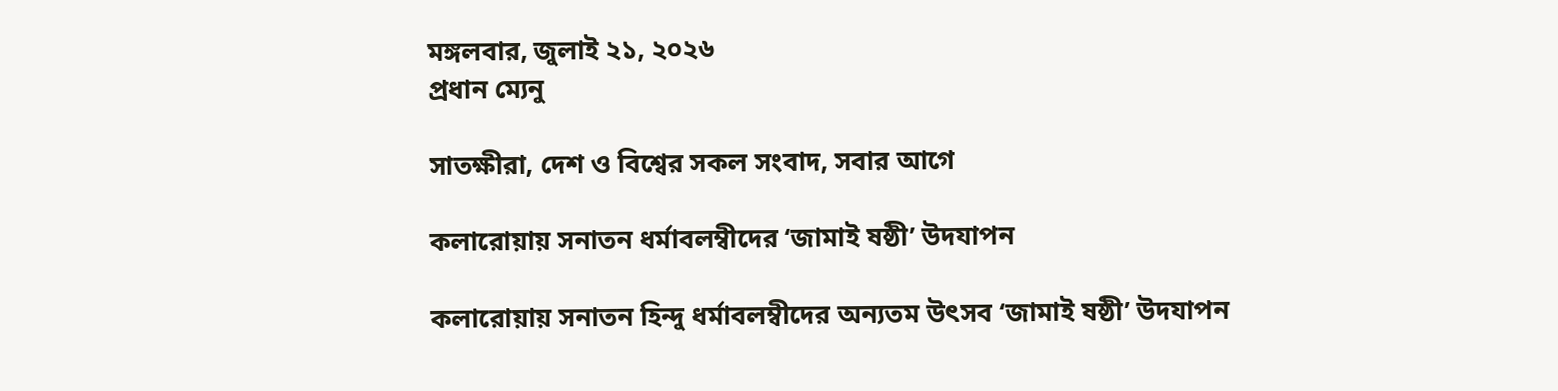মঙ্গলবার, জুলাই ২১, ২০২৬
প্রধান ম্যেনু

সাতক্ষীরা, দেশ ও বিশ্বের সকল সংবাদ, সবার আগে

কলারোয়ায় সনাতন ধর্মাবলম্বীদের ‘জামাই ষষ্ঠী’ উদযাপন

কলারোয়ায় সনাতন হিন্দু ধর্মাবলম্বীদের অন্যতম উৎসব ‘জামাই ষষ্ঠী’ উদযাপন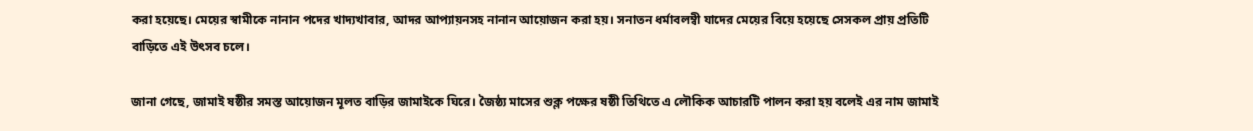করা হয়েছে। মেয়ের স্বামীকে নানান পদের খাদ্যখাবার, আদর আপ্যায়নসহ নানান আয়োজন করা হয়। সনাতন ধর্মাবলম্বী যাদের মেয়ের বিয়ে হয়েছে সেসকল প্রায় প্রতিটি বাড়িতে এই উৎসব চলে।

জানা গেছে, জামাই ষষ্ঠীর সমস্ত আয়োজন মূলত বাড়ির জামাইকে ঘিরে। জৈষ্ঠ্য মাসের শুক্ল পক্ষের ষষ্ঠী তিথিতে এ লৌকিক আচারটি পালন করা হয় বলেই এর নাম জামাই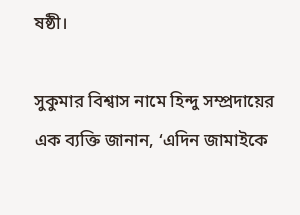ষষ্ঠী।

সুকুমার বিশ্বাস নামে হিন্দু সম্প্রদায়ের এক ব্যক্তি জানান, ‘এদিন জামাইকে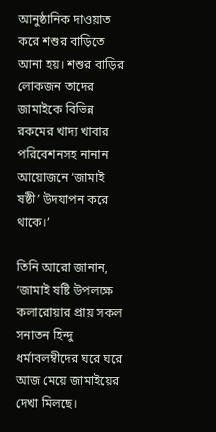আনুষ্ঠানিক দাওয়াত করে শশুর বাড়িতে আনা হয়। শশুর বাড়ির লোকজন তাদের জামাইকে বিভিন্ন রকমের খাদ্য খাবার পরিবেশনসহ নানান আয়োজনে ‘জামাই ষষ্ঠী’ উদযাপন করে থাকে।’

তিনি আরো জানান, ‘জামাই ষষ্টি উপলক্ষে কলারোয়ার প্রায় সকল সনাতন হিন্দু ধর্মাবলম্বীদের ঘরে ঘরে আজ মেয়ে জামাইয়ের দেখা মিলছে।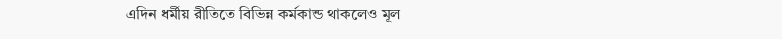এদিন ধর্মীয় রীতিতে বিভিন্ন কর্মকান্ড থাকলেও মূল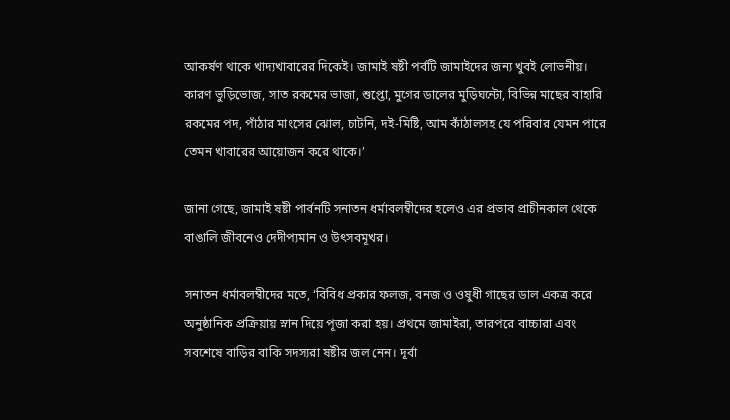আকর্ষণ থাকে খাদ্যখাবারের দিকেই। জামাই ষষ্টী পর্বটি জামাইদের জন্য খুবই লোভনীয়। কারণ ভুড়িভোজ, সাত রকমের ভাজা, শুপ্তো, মুগের ডালের মুড়িঘন্টো, বিভিন্ন মাছের বাহারি রকমের পদ, পাঁঠার মাংসের ঝোল, চাটনি, দই-মিষ্টি, আম কাঁঠালসহ যে পরিবার যেমন পারে তেমন খাবারের আয়োজন করে থাকে।’

জানা গেছে, জামাই ষষ্টী পার্বনটি সনাতন ধর্মাবলম্বীদের হলেও এর প্রভাব প্রাচীনকাল থেকে বাঙালি জীবনেও দেদীপ্যমান ও উৎসবমূখর।

সনাতন ধর্মাবলম্বীদের মতে, ‘বিবিধ প্রকার ফলজ, বনজ ও ওষুধী গাছের ডাল একত্র করে অনুষ্ঠানিক প্রক্রিয়ায় স্নান দিয়ে পূজা করা হয়। প্রথমে জামাইরা, তারপরে বাচ্চারা এবং সবশেষে বাড়ির বাকি সদস্যরা ষষ্টীর জল নেন। দূর্বা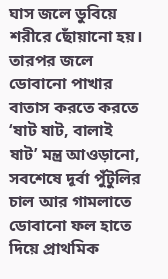ঘাস জলে ডুবিয়ে শরীরে ছোঁয়ানো হয়। তারপর জলে ডোবানো পাখার বাতাস করতে করতে ‘ষাট ষাট, বালাই ষাট’ মন্ত্র আওড়ানো, সবশেষে দূর্বা পুঁটুলির চাল আর গামলাতে ডোবানো ফল হাতে দিয়ে প্রাথমিক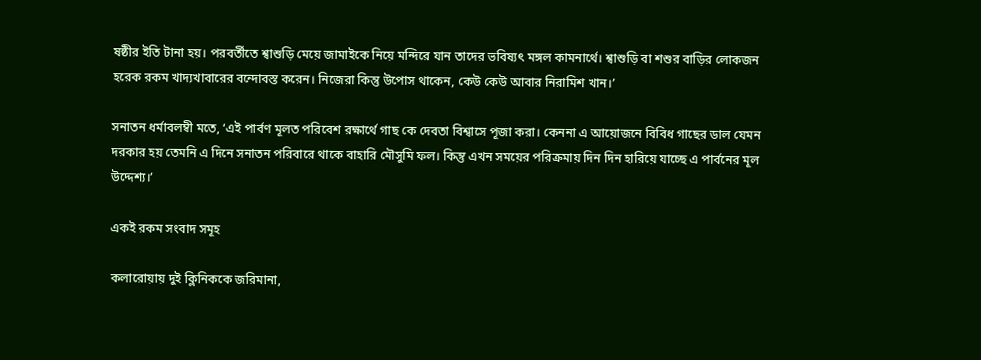ষষ্ঠীর ইতি টানা হয়। পরবর্তীতে শ্বাশুড়ি মেয়ে জামাইকে নিয়ে মন্দিরে যান তাদের ভবিষ্যৎ মঙ্গল কামনার্থে। শ্বাশুড়ি বা শশুর বাড়ির লোকজন হরেক রকম খাদ্যখাবারের বন্দোবস্ত করেন। নিজেরা কিন্তু উপোস থাকেন, কেউ কেউ আবার নিরামিশ খান।’

সনাতন ধর্মাবলম্বী মতে, ‘এই পার্বণ মূলত পরিবেশ রক্ষার্থে গাছ কে দেবতা বিশ্বাসে পূজা করা। কেননা এ আয়োজনে বিবিধ গাছের ডাল যেমন দরকার হয় তেমনি এ দিনে সনাতন পরিবারে থাকে বাহারি মৌসুমি ফল। কিন্তু এখন সময়ের পরিক্রমায় দিন দিন হারিয়ে যাচ্ছে এ পার্বনের মূল উদ্দেশ্য।’

একই রকম সংবাদ সমূহ

কলারোয়ায় দুই ক্লিনিককে জরিমানা,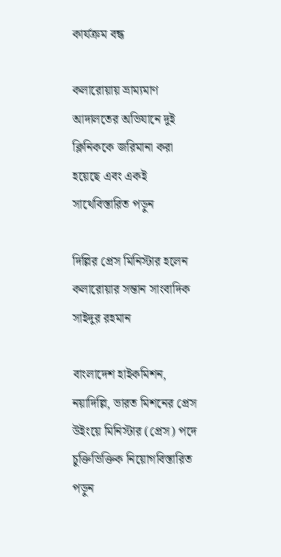কার্যক্রম বন্ধ

কলারোয়ায় ভ্রাম্যমাণ আদালতের অভিযানে দুই ক্লিনিককে জরিমানা করা হয়েছে এবং একই সাথেবিস্তারিত পড়ুন

দিল্লির প্রেস মিনিস্টার হলেন কলারোয়ার সন্তান সাংবাদিক সাইদুর রহমান

বাংলাদেশ হাইকমিশন, নয়াদিল্লি, ভারত মিশনের প্রেস উইংয়ে মিনিস্টার (প্রেস) পদে চুক্তিভিক্তিক নিয়োগবিস্তারিত পড়ুন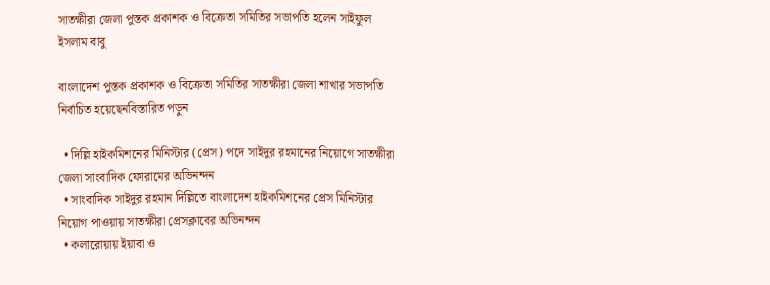সাতক্ষীরা জেলা পুস্তক প্রকাশক ও বিক্রেতা সমিতির সভাপতি হলেন সাইফুল ইসলাম বাবু

বাংলাদেশ পুস্তক প্রকাশক ও বিক্রেতা সমিতির সাতক্ষীরা জেলা শাখার সভাপতি নির্বাচিত হয়েছেনবিস্তারিত পড়ুন

  • দিল্লি হাইকমিশনের মিনিস্টার (প্রেস) পদে সাইদুর রহমানের নিয়োগে সাতক্ষীরা জেলা সাংবাদিক ফোরামের অভিনন্দন
  • সাংবাদিক সাইদুর রহমান দিল্লিতে বাংলাদেশ হাইকমিশনের প্রেস মিনিস্টার নিয়োগ পাওয়ায় সাতক্ষীরা প্রেসক্লাবের অভিনন্দন
  • কলারোয়ায় ইয়াবা ও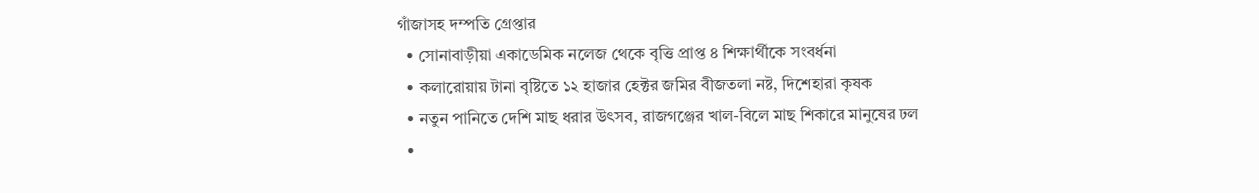গাঁজাসহ দম্পতি গ্রেপ্তার
  • সোনাবাড়ীয়া একাডেমিক নলেজ থেকে বৃত্তি প্রাপ্ত ৪ শিক্ষার্থীকে সংবর্ধনা
  • কলারোয়ায় টানা বৃষ্টিতে ১২ হাজার হেক্টর জমির বীজতলা নষ্ট, দিশেহারা কৃষক
  • নতুন পানিতে দেশি মাছ ধরার উৎসব, রাজগঞ্জের খাল-বিলে মাছ শিকারে মানুষের ঢল
  •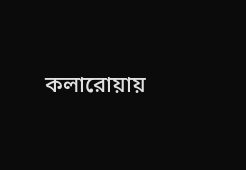কলারোয়ায়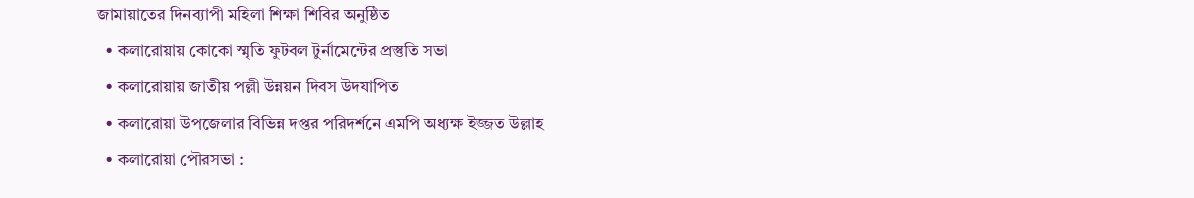জামায়াতের দিনব্যাপী মহিলা শিক্ষা শিবির অনুষ্ঠিত
  • কলারোয়ায় কোকো স্মৃতি ফুটবল টুর্নামেন্টের প্রস্তুতি সভা
  • কলারোয়ায় জাতীয় পল্লী উন্নয়ন দিবস উদযাপিত
  • কলারোয়া উপজেলার বিভিন্ন দপ্তর পরিদর্শনে এমপি অধ্যক্ষ ইজ্জত উল্লাহ
  • কলারোয়া পৌরসভা :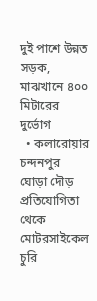দুই পাশে উন্নত সড়ক, মাঝখানে ৪০০ মিটারের দুর্ভোগ
  • কলারোয়ার চন্দনপুর ঘোড়া দৌড় প্রতিযোগিতা থেকে মোটরসাইকেল চুরি